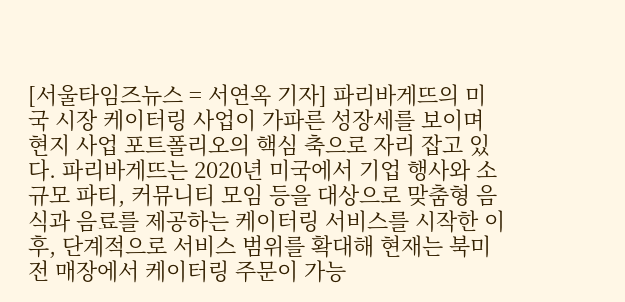[서울타임즈뉴스 = 서연옥 기자] 파리바게뜨의 미국 시장 케이터링 사업이 가파른 성장세를 보이며 현지 사업 포트폴리오의 핵심 축으로 자리 잡고 있다. 파리바게뜨는 2020년 미국에서 기업 행사와 소규모 파티, 커뮤니티 모임 등을 대상으로 맞춤형 음식과 음료를 제공하는 케이터링 서비스를 시작한 이후, 단계적으로 서비스 범위를 확대해 현재는 북미 전 매장에서 케이터링 주문이 가능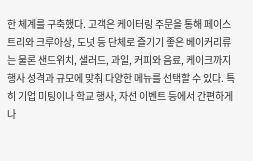한 체계를 구축했다. 고객은 케이터링 주문을 통해 페이스트리와 크루아상, 도넛 등 단체로 즐기기 좋은 베이커리류는 물론 샌드위치, 샐러드, 과일, 커피와 음료, 케이크까지 행사 성격과 규모에 맞춰 다양한 메뉴를 선택할 수 있다. 특히 기업 미팅이나 학교 행사, 자선 이벤트 등에서 간편하게 나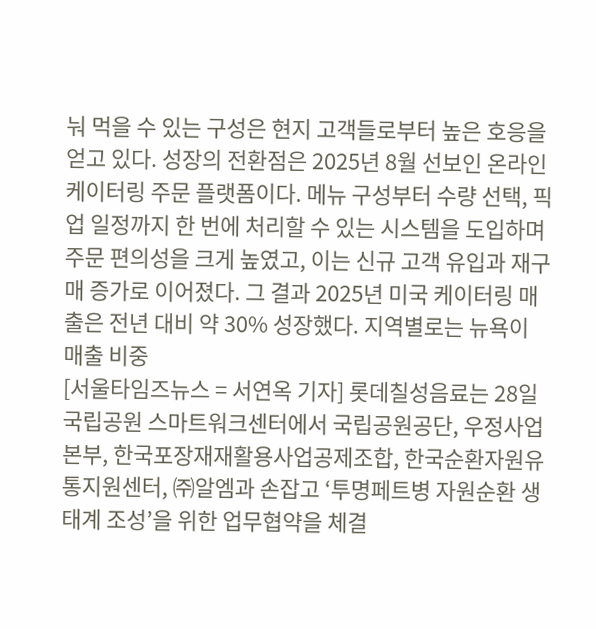눠 먹을 수 있는 구성은 현지 고객들로부터 높은 호응을 얻고 있다. 성장의 전환점은 2025년 8월 선보인 온라인 케이터링 주문 플랫폼이다. 메뉴 구성부터 수량 선택, 픽업 일정까지 한 번에 처리할 수 있는 시스템을 도입하며 주문 편의성을 크게 높였고, 이는 신규 고객 유입과 재구매 증가로 이어졌다. 그 결과 2025년 미국 케이터링 매출은 전년 대비 약 30% 성장했다. 지역별로는 뉴욕이 매출 비중
[서울타임즈뉴스 = 서연옥 기자] 롯데칠성음료는 28일 국립공원 스마트워크센터에서 국립공원공단, 우정사업본부, 한국포장재재활용사업공제조합, 한국순환자원유통지원센터, ㈜알엠과 손잡고 ‘투명페트병 자원순환 생태계 조성’을 위한 업무협약을 체결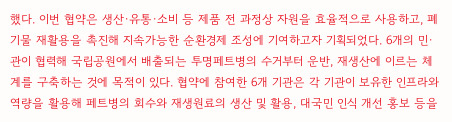했다. 이번 협약은 생산·유통·소비 등 제품 전 과정상 자원을 효율적으로 사용하고, 폐기물 재활용을 촉진해 지속가능한 순환경제 조성에 기여하고자 기획되었다. 6개의 민·관이 협력해 국립공원에서 배출되는 투명페트병의 수거부터 운반, 재생산에 이르는 체계를 구축하는 것에 목적이 있다. 협약에 참여한 6개 기관은 각 기관이 보유한 인프라와 역량을 활용해 페트병의 회수와 재생원료의 생산 및 활용, 대국민 인식 개선 홍보 등을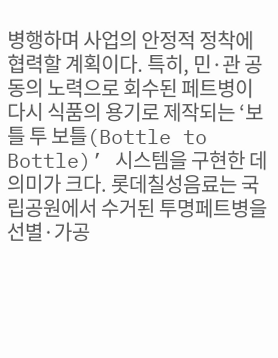병행하며 사업의 안정적 정착에 협력할 계획이다. 특히, 민·관 공동의 노력으로 회수된 페트병이 다시 식품의 용기로 제작되는 ‘보틀 투 보틀(Bottle to Bottle)’ 시스템을 구현한 데 의미가 크다. 롯데칠성음료는 국립공원에서 수거된 투명페트병을 선별·가공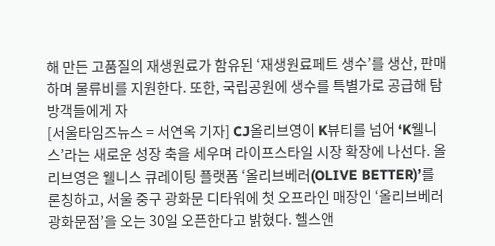해 만든 고품질의 재생원료가 함유된 ‘재생원료페트 생수’를 생산, 판매하며 물류비를 지원한다. 또한, 국립공원에 생수를 특별가로 공급해 탐방객들에게 자
[서울타임즈뉴스 = 서연옥 기자] CJ올리브영이 K뷰티를 넘어 ‘K웰니스’라는 새로운 성장 축을 세우며 라이프스타일 시장 확장에 나선다. 올리브영은 웰니스 큐레이팅 플랫폼 ‘올리브베러(OLIVE BETTER)’를 론칭하고, 서울 중구 광화문 디타워에 첫 오프라인 매장인 ‘올리브베러 광화문점’을 오는 30일 오픈한다고 밝혔다. 헬스앤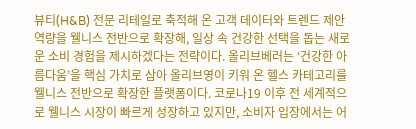뷰티(H&B) 전문 리테일로 축적해 온 고객 데이터와 트렌드 제안 역량을 웰니스 전반으로 확장해, 일상 속 건강한 선택을 돕는 새로운 소비 경험을 제시하겠다는 전략이다. 올리브베러는 ‘건강한 아름다움’을 핵심 가치로 삼아 올리브영이 키워 온 헬스 카테고리를 웰니스 전반으로 확장한 플랫폼이다. 코로나19 이후 전 세계적으로 웰니스 시장이 빠르게 성장하고 있지만, 소비자 입장에서는 어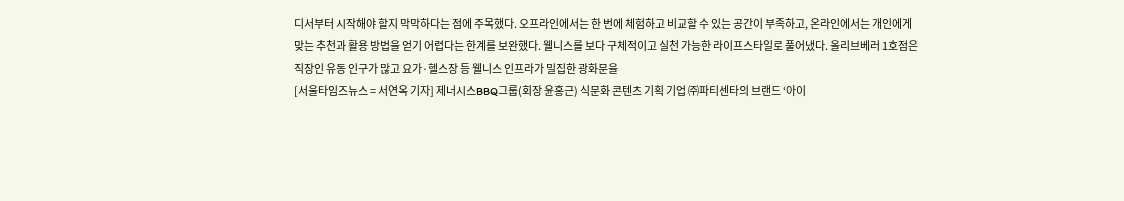디서부터 시작해야 할지 막막하다는 점에 주목했다. 오프라인에서는 한 번에 체험하고 비교할 수 있는 공간이 부족하고, 온라인에서는 개인에게 맞는 추천과 활용 방법을 얻기 어렵다는 한계를 보완했다. 웰니스를 보다 구체적이고 실천 가능한 라이프스타일로 풀어냈다. 올리브베러 1호점은 직장인 유동 인구가 많고 요가·헬스장 등 웰니스 인프라가 밀집한 광화문을
[서울타임즈뉴스 = 서연옥 기자] 제너시스BBQ그룹(회장 윤홍근) 식문화 콘텐츠 기획 기업 ㈜파티센타의 브랜드 ‘아이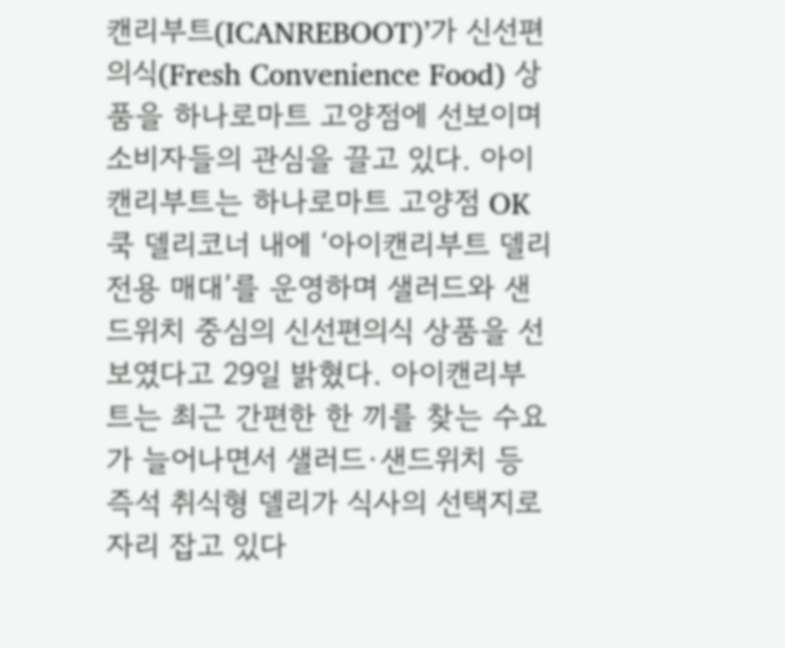캔리부트(ICANREBOOT)’가 신선편의식(Fresh Convenience Food) 상품을 하나로마트 고양점에 선보이며 소비자들의 관심을 끌고 있다. 아이캔리부트는 하나로마트 고양점 OK쿡 델리코너 내에 ‘아이캔리부트 델리 전용 매대’를 운영하며 샐러드와 샌드위치 중심의 신선편의식 상품을 선보였다고 29일 밝혔다. 아이캔리부트는 최근 간편한 한 끼를 찾는 수요가 늘어나면서 샐러드·샌드위치 등 즉석 취식형 델리가 식사의 선택지로 자리 잡고 있다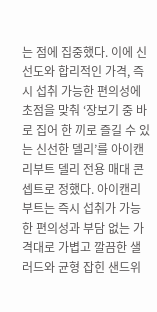는 점에 집중했다. 이에 신선도와 합리적인 가격, 즉시 섭취 가능한 편의성에 초점을 맞춰 ‘장보기 중 바로 집어 한 끼로 즐길 수 있는 신선한 델리’를 아이캔리부트 델리 전용 매대 콘셉트로 정했다. 아이캔리부트는 즉시 섭취가 가능한 편의성과 부담 없는 가격대로 가볍고 깔끔한 샐러드와 균형 잡힌 샌드위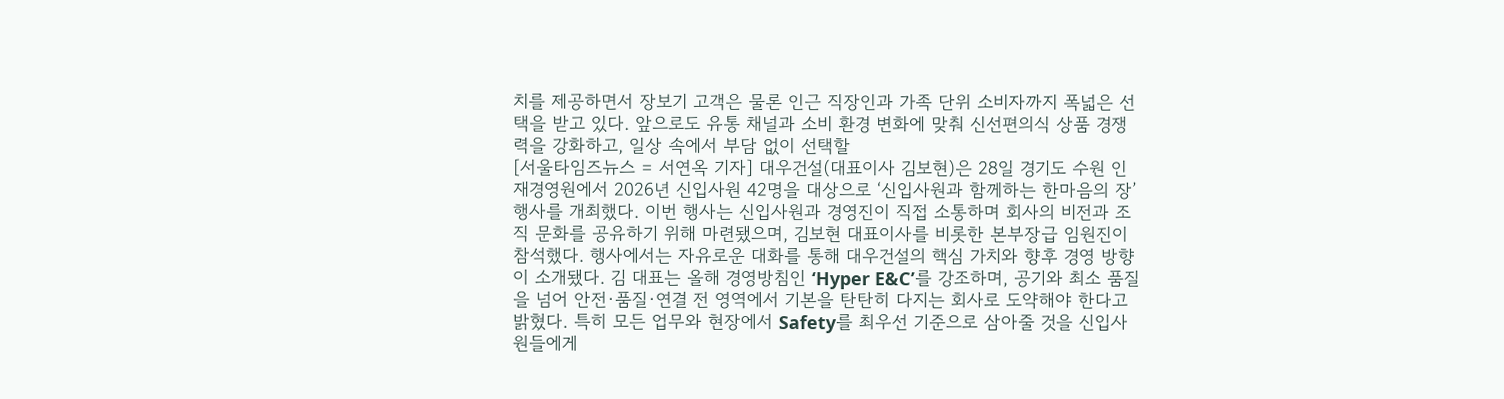치를 제공하면서 장보기 고객은 물론 인근 직장인과 가족 단위 소비자까지 폭넓은 선택을 받고 있다. 앞으로도 유통 채널과 소비 환경 변화에 맞춰 신선편의식 상품 경쟁력을 강화하고, 일상 속에서 부담 없이 선택할
[서울타임즈뉴스 = 서연옥 기자] 대우건설(대표이사 김보현)은 28일 경기도 수원 인재경영원에서 2026년 신입사원 42명을 대상으로 ‘신입사원과 함께하는 한마음의 장’ 행사를 개최했다. 이번 행사는 신입사원과 경영진이 직접 소통하며 회사의 비전과 조직 문화를 공유하기 위해 마련됐으며, 김보현 대표이사를 비롯한 본부장급 임원진이 참석했다. 행사에서는 자유로운 대화를 통해 대우건설의 핵심 가치와 향후 경영 방향이 소개됐다. 김 대표는 올해 경영방침인 ‘Hyper E&C’를 강조하며, 공기와 최소 품질을 넘어 안전·품질·연결 전 영역에서 기본을 탄탄히 다지는 회사로 도약해야 한다고 밝혔다. 특히 모든 업무와 현장에서 Safety를 최우선 기준으로 삼아줄 것을 신입사원들에게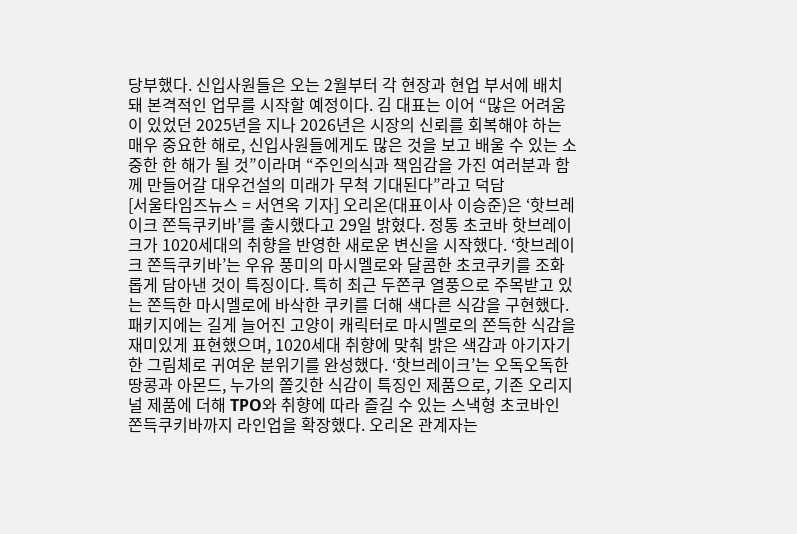당부했다. 신입사원들은 오는 2월부터 각 현장과 현업 부서에 배치돼 본격적인 업무를 시작할 예정이다. 김 대표는 이어 “많은 어려움이 있었던 2025년을 지나 2026년은 시장의 신뢰를 회복해야 하는 매우 중요한 해로, 신입사원들에게도 많은 것을 보고 배울 수 있는 소중한 한 해가 될 것”이라며 “주인의식과 책임감을 가진 여러분과 함께 만들어갈 대우건설의 미래가 무척 기대된다”라고 덕담
[서울타임즈뉴스 = 서연옥 기자] 오리온(대표이사 이승준)은 ‘핫브레이크 쫀득쿠키바’를 출시했다고 29일 밝혔다. 정통 초코바 핫브레이크가 1020세대의 취향을 반영한 새로운 변신을 시작했다. ‘핫브레이크 쫀득쿠키바’는 우유 풍미의 마시멜로와 달콤한 초코쿠키를 조화롭게 담아낸 것이 특징이다. 특히 최근 두쫀쿠 열풍으로 주목받고 있는 쫀득한 마시멜로에 바삭한 쿠키를 더해 색다른 식감을 구현했다. 패키지에는 길게 늘어진 고양이 캐릭터로 마시멜로의 쫀득한 식감을 재미있게 표현했으며, 1020세대 취향에 맞춰 밝은 색감과 아기자기한 그림체로 귀여운 분위기를 완성했다. ‘핫브레이크’는 오독오독한 땅콩과 아몬드, 누가의 쫄깃한 식감이 특징인 제품으로, 기존 오리지널 제품에 더해 TPO와 취향에 따라 즐길 수 있는 스낵형 초코바인 쫀득쿠키바까지 라인업을 확장했다. 오리온 관계자는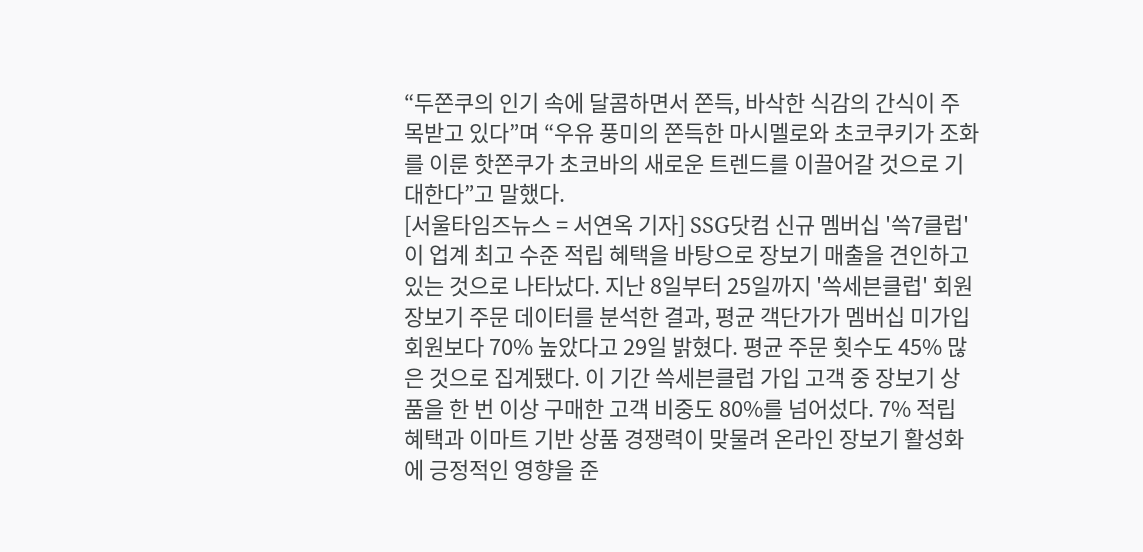“두쫀쿠의 인기 속에 달콤하면서 쫀득, 바삭한 식감의 간식이 주목받고 있다”며 “우유 풍미의 쫀득한 마시멜로와 초코쿠키가 조화를 이룬 핫쫀쿠가 초코바의 새로운 트렌드를 이끌어갈 것으로 기대한다”고 말했다.
[서울타임즈뉴스 = 서연옥 기자] SSG닷컴 신규 멤버십 '쓱7클럽'이 업계 최고 수준 적립 혜택을 바탕으로 장보기 매출을 견인하고 있는 것으로 나타났다. 지난 8일부터 25일까지 '쓱세븐클럽' 회원 장보기 주문 데이터를 분석한 결과, 평균 객단가가 멤버십 미가입 회원보다 70% 높았다고 29일 밝혔다. 평균 주문 횟수도 45% 많은 것으로 집계됐다. 이 기간 쓱세븐클럽 가입 고객 중 장보기 상품을 한 번 이상 구매한 고객 비중도 80%를 넘어섰다. 7% 적립 혜택과 이마트 기반 상품 경쟁력이 맞물려 온라인 장보기 활성화에 긍정적인 영향을 준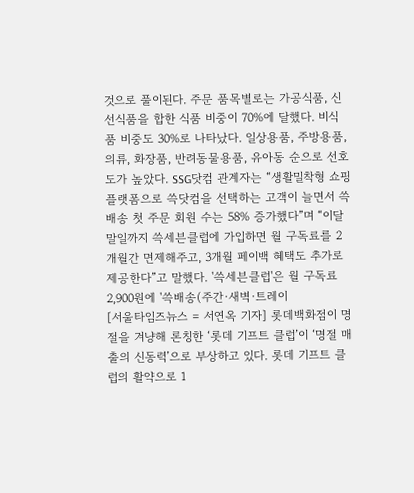것으로 풀이된다. 주문 품목별로는 가공식품, 신선식품을 합한 식품 비중이 70%에 달했다. 비식품 비중도 30%로 나타났다. 일상용품, 주방용품, 의류, 화장품, 반려동물용품, 유아동 순으로 선호도가 높았다. SSG닷컴 관계자는 “생활밀착형 쇼핑 플랫폼으로 쓱닷컴을 선택하는 고객이 늘면서 쓱배송 첫 주문 회원 수는 58% 증가했다”며 “이달 말일까지 쓱세븐클럽에 가입하면 월 구독료를 2개월간 면제해주고, 3개월 페이백 혜택도 추가로 제공한다”고 말했다. '쓱세븐클럽'은 월 구독료 2,900원에 '쓱배송(주간·새벽·트레이
[서울타임즈뉴스 = 서연옥 기자] 롯데백화점이 명절을 겨냥해 론칭한 ‘롯데 기프트 클럽’이 ‘명절 매출의 신동력’으로 부상하고 있다. 롯데 기프트 클럽의 활약으로 1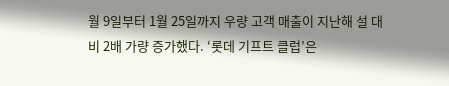월 9일부터 1월 25일까지 우량 고객 매출이 지난해 설 대비 2배 가량 증가했다. ‘롯데 기프트 클럽’은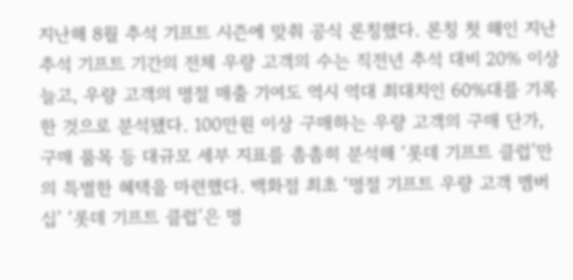지난해 8월 추석 기프트 시즌에 맞춰 공식 론칭했다. 론칭 첫 해인 지난 추석 기프트 기간의 전체 우량 고객의 수는 직전년 추석 대비 20% 이상 늘고, 우량 고객의 명절 매출 기여도 역시 역대 최대치인 60%대를 기록한 것으로 분석됐다. 100만원 이상 구매하는 우량 고객의 구매 단가, 구매 품목 등 대규모 세부 지표를 촘촘히 분석해 ‘롯데 기프트 클럽’만의 특별한 혜택을 마련했다. 백화점 최초 ‘명절 기프트 우량 고객 멤버십’ ‘롯데 기프트 클럽’은 명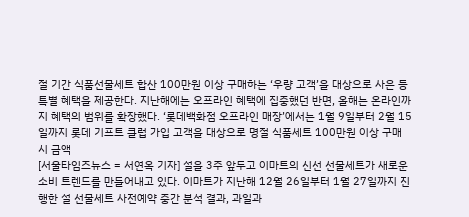절 기간 식품선물세트 합산 100만원 이상 구매하는 ‘우량 고객’을 대상으로 사은 등 특별 혜택을 제공한다. 지난해에는 오프라인 혜택에 집중했던 반면, 올해는 온라인까지 혜택의 범위를 확장했다. ‘롯데백화점 오프라인 매장’에서는 1월 9일부터 2월 15일까지 롯데 기프트 클럽 가입 고객을 대상으로 명절 식품세트 100만원 이상 구매 시 금액
[서울타임즈뉴스 = 서연옥 기자] 설을 3주 앞두고 이마트의 신선 선물세트가 새로운 소비 트렌드를 만들어내고 있다. 이마트가 지난해 12월 26일부터 1월 27일까지 진행한 설 선물세트 사전예약 중간 분석 결과, 과일과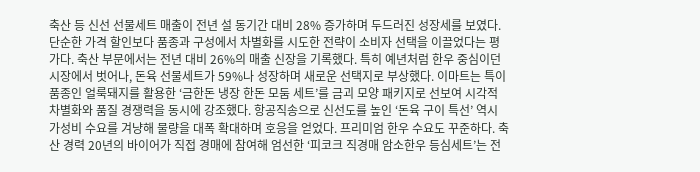축산 등 신선 선물세트 매출이 전년 설 동기간 대비 28% 증가하며 두드러진 성장세를 보였다. 단순한 가격 할인보다 품종과 구성에서 차별화를 시도한 전략이 소비자 선택을 이끌었다는 평가다. 축산 부문에서는 전년 대비 26%의 매출 신장을 기록했다. 특히 예년처럼 한우 중심이던 시장에서 벗어나, 돈육 선물세트가 59%나 성장하며 새로운 선택지로 부상했다. 이마트는 특이 품종인 얼룩돼지를 활용한 ‘금한돈 냉장 한돈 모둠 세트’를 금괴 모양 패키지로 선보여 시각적 차별화와 품질 경쟁력을 동시에 강조했다. 항공직송으로 신선도를 높인 ‘돈육 구이 특선’ 역시 가성비 수요를 겨냥해 물량을 대폭 확대하며 호응을 얻었다. 프리미엄 한우 수요도 꾸준하다. 축산 경력 20년의 바이어가 직접 경매에 참여해 엄선한 ‘피코크 직경매 암소한우 등심세트’는 전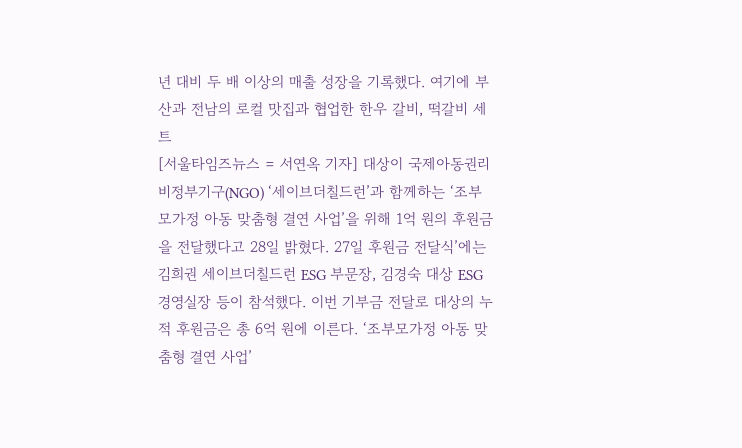년 대비 두 배 이상의 매출 성장을 기록했다. 여기에 부산과 전남의 로컬 맛집과 협업한 한우 갈비, 떡갈비 세트
[서울타임즈뉴스 = 서연옥 기자] 대상이 국제아동권리 비정부기구(NGO) ‘세이브더칠드런’과 함께하는 ‘조부모가정 아동 맞춤형 결연 사업’을 위해 1억 원의 후원금을 전달했다고 28일 밝혔다. 27일 후원금 전달식’에는 김희권 세이브더칠드런 ESG 부문장, 김경숙 대상 ESG 경영실장 등이 참석했다. 이번 기부금 전달로 대상의 누적 후원금은 총 6억 원에 이른다. ‘조부모가정 아동 맞춤형 결연 사업’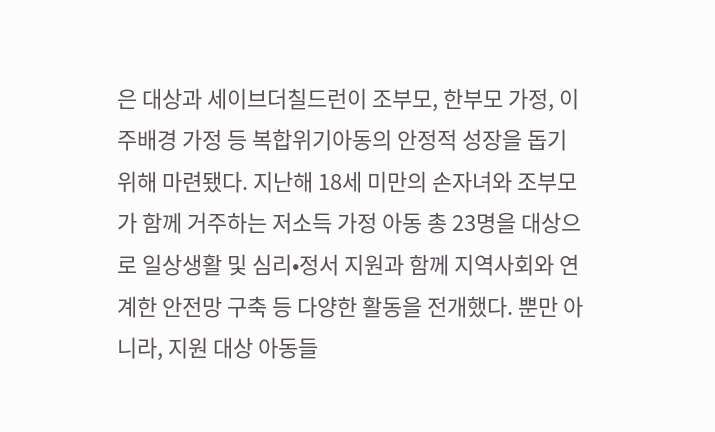은 대상과 세이브더칠드런이 조부모, 한부모 가정, 이주배경 가정 등 복합위기아동의 안정적 성장을 돕기 위해 마련됐다. 지난해 18세 미만의 손자녀와 조부모가 함께 거주하는 저소득 가정 아동 총 23명을 대상으로 일상생활 및 심리•정서 지원과 함께 지역사회와 연계한 안전망 구축 등 다양한 활동을 전개했다. 뿐만 아니라, 지원 대상 아동들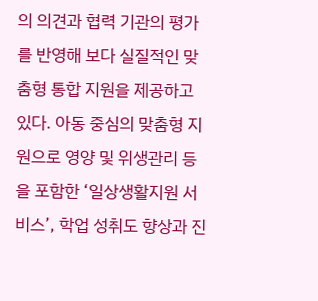의 의견과 협력 기관의 평가를 반영해 보다 실질적인 맞춤형 통합 지원을 제공하고 있다. 아동 중심의 맞춤형 지원으로 영양 및 위생관리 등을 포함한 ‘일상생활지원 서비스’, 학업 성취도 향상과 진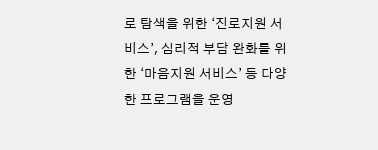로 탐색을 위한 ‘진로지원 서비스’, 심리적 부담 완화를 위한 ‘마음지원 서비스’ 등 다양한 프로그램을 운영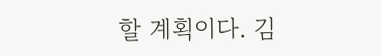할 계획이다. 김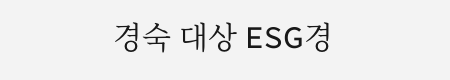경숙 대상 ESG경